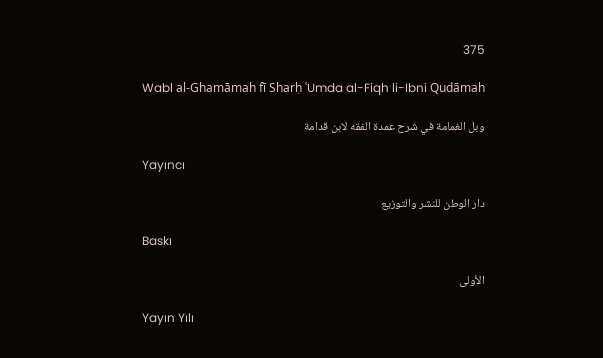375

Wabl al-Ghamāmah fī Sharḥ ʿUmda al-Fiqh li-Ibni Qudāmah

وبل الغمامة في شرح عمدة الفقه لابن قدامة

Yayıncı

دار الوطن للنشر والتوزيع

Baskı

الأولى

Yayın Yılı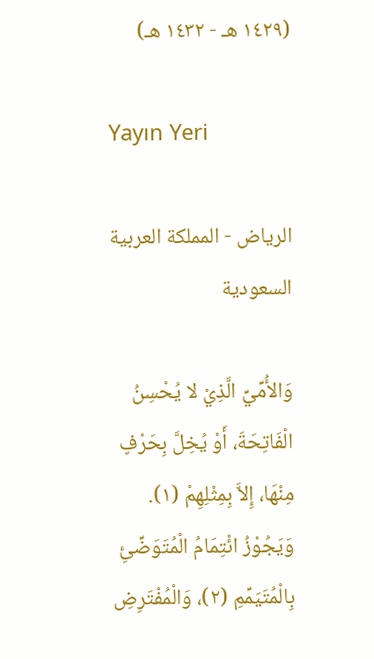(١٤٢٩ هـ - ١٤٣٢ هـ)

Yayın Yeri

الرياض - المملكة العربية السعودية

وَالأُمِّيِّ الَّذِيْ لا يُحْسِنُ الْفَاتِحَةَ، أَوْ يُخِلَّ بِحَرْفٍ مِنْهَا، إِلاَّ بِمِثْلِهِمْ (١).
وَيَجُوْزُ ائْتِمَامُ الْمُتَوَضِّئِ بِالْمُتَيَمِّمِ (٢)، وَالْمُفْتَرِضِ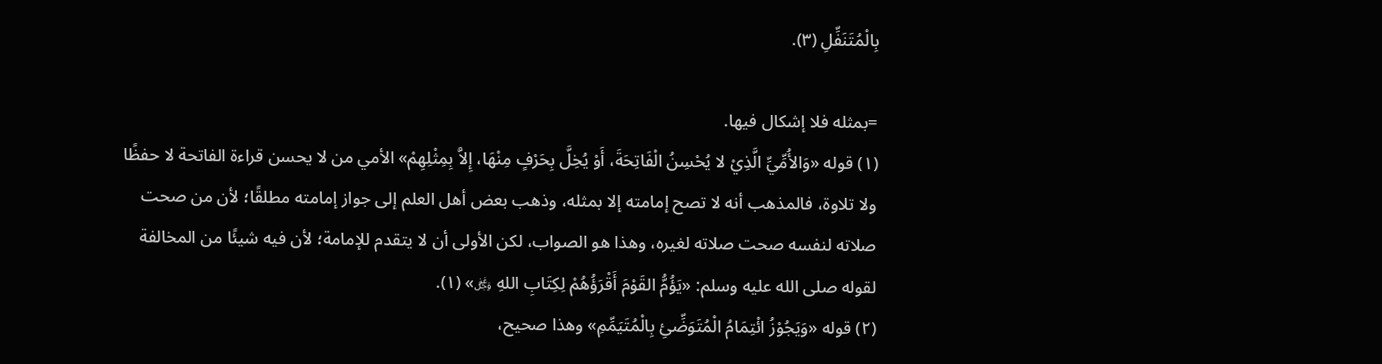بِالْمُتَنَفِّلِ (٣).

=بمثله فلا إشكال فيها.
(١) قوله «وَالأُمِّيِّ الَّذِيْ لا يُحْسِنُ الْفَاتِحَةَ، أَوْ يُخِلَّ بِحَرْفٍ مِنْهَا، إِلاَّ بِمِثْلِهِمْ» الأمي من لا يحسن قراءة الفاتحة لا حفظًا ولا تلاوة، فالمذهب أنه لا تصح إمامته إلا بمثله، وذهب بعض أهل العلم إلى جواز إمامته مطلقًا؛ لأن من صحت صلاته لنفسه صحت صلاته لغيره، وهذا هو الصواب، لكن الأولى أن لا يتقدم للإمامة؛ لأن فيه شيئًا من المخالفة لقوله صلى الله عليه وسلم: «يَؤُمُّ القَوْمَ أَقْرَؤُهُمْ لِكِتَابِ اللهِ ﷿» (١).
(٢) قوله «وَيَجُوْزُ ائْتِمَامُ الْمُتَوَضِّئِ بِالْمُتَيَمِّمِ» وهذا صحيح،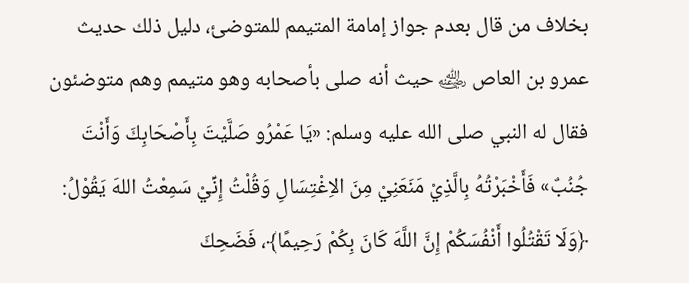بخلاف من قال بعدم جواز إمامة المتيمم للمتوضئ، دليل ذلك حديث عمرو بن العاص ﵁ حيث أنه صلى بأصحابه وهو متيمم وهم متوضئون فقال له النبي صلى الله عليه وسلم: «يَا عَمْرُو صَلَّيْتَ بِأَصْحَابِكَ وَأَنْتَ جُنُبٌ» فَأَخْبَرْتُهُ بِالَّذِيْ مَنَعَنِيْ مِنَ الاِغْتِسَالِ وَقُلْتُ إِنِّيْ سَمِعْتُ اللهَ يَقُوْلُ: ﴿وَلَا تَقْتُلُوا أَنْفُسَكُمْ إِنَّ اللَّهَ كَانَ بِكُمْ رَحِيمًا﴾، فَضَحِكَ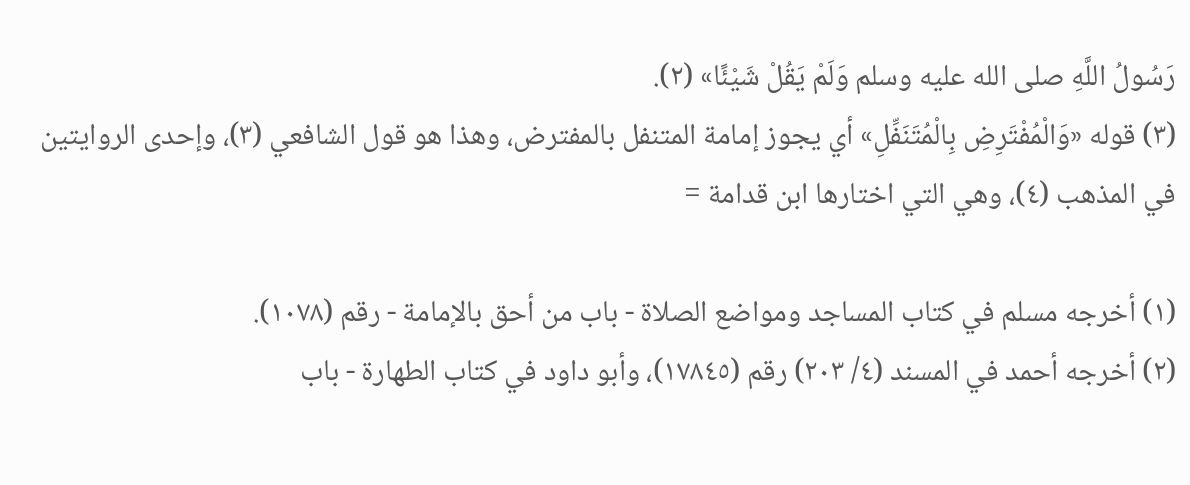رَسُولُ اللَّهِ صلى الله عليه وسلم وَلَمْ يَقُلْ شَيْئًا» (٢).
(٣) قوله «وَالْمُفْتَرِضِ بِالْمُتَنَفِّلِ» أي يجوز إمامة المتنفل بالمفترض، وهذا هو قول الشافعي (٣)، وإحدى الروايتين في المذهب (٤)، وهي التي اختارها ابن قدامة =

(١) أخرجه مسلم في كتاب المساجد ومواضع الصلاة - باب من أحق بالإمامة - رقم (١٠٧٨).
(٢) أخرجه أحمد في المسند (٤/ ٢٠٣) رقم (١٧٨٤٥)، وأبو داود في كتاب الطهارة - باب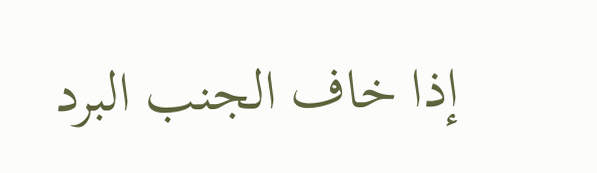إذا خاف الجنب البرد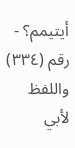أيتيمم؟ - رقم (٣٣٤) واللفظ لأبي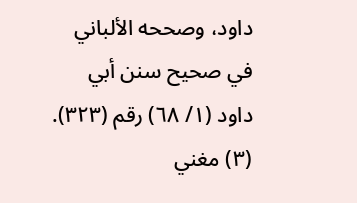داود، وصححه الألباني في صحيح سنن أبي داود (١/ ٦٨) رقم (٣٢٣).
(٣) مغني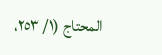المحتاج (١/ ٢٥٣،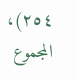٢٥٤)، المجموع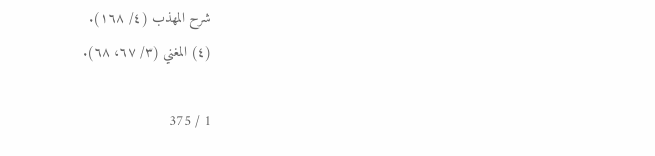شرح المهذب (٤/ ١٦٨).
(٤) المغني (٣/ ٦٧، ٦٨).

1 / 375